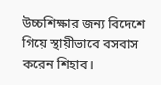উচ্চশিক্ষার জন্য বিদেশে গিয়ে স্থায়ীভাবে বসবাস করেন শিহাব।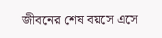জীবনের শেষ বয়সে এসে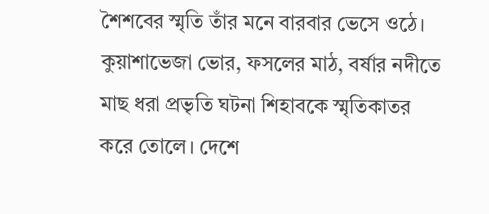শৈশবের স্মৃতি তাঁর মনে বারবার ভেসে ওঠে। কুয়াশাভেজা ভোর, ফসলের মাঠ, বর্ষার নদীতে মাছ ধরা প্রভৃতি ঘটনা শিহাবকে স্মৃতিকাতর করে তোলে। দেশে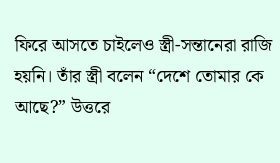ফিরে আসতে চাইলেও স্ত্রী-সন্তানেরা রাজি হয়নি। তাঁর স্ত্রী বলেন “দেশে তোমার কে আছে?” উত্তরে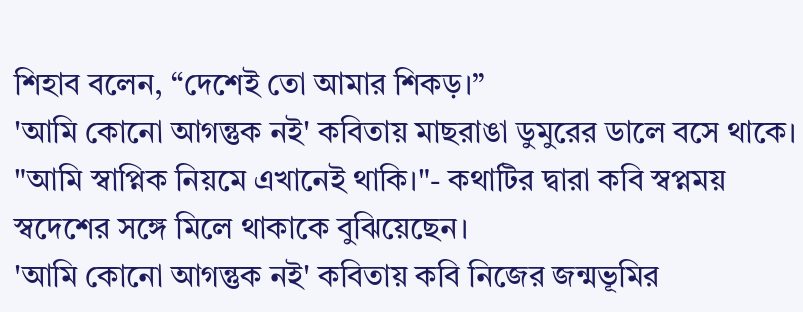শিহাব বলেন, “দেশেই তো আমার শিকড়।”
'আমি কোনো আগন্তুক নই' কবিতায় মাছরাঙা ডুমুরের ডালে বসে থাকে।
"আমি স্বাপ্নিক নিয়মে এখানেই থাকি।"- কথাটির দ্বারা কবি স্বপ্নময় স্বদেশের সঙ্গে মিলে থাকাকে বুঝিয়েছেন।
'আমি কোনো আগন্তুক নই' কবিতায় কবি নিজের জন্মভূমির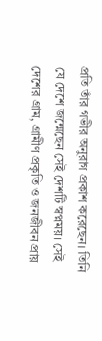প্রতি তাঁর গভীর অনুরাগ প্রকাশ করেছেন। তিনি যে দেশে জন্মেছেন সেই দেশটি স্বপ্নময়। সেই দেশের গ্রাম, গ্রামীণ প্রকৃতি ও জনজীবন প্রায়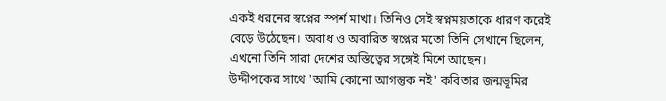একই ধরনের স্বপ্নের স্পর্শ মাখা। তিনিও সেই স্বপ্নময়তাকে ধারণ করেই বেড়ে উঠেছেন। অবাধ ও অবারিত স্বপ্নের মতো তিনি সেখানে ছিলেন, এখনো তিনি সারা দেশের অস্তিত্বের সঙ্গেই মিশে আছেন।
উদ্দীপকের সাথে 'আমি কোনো আগন্তুক নই' কবিতার জন্মভূমির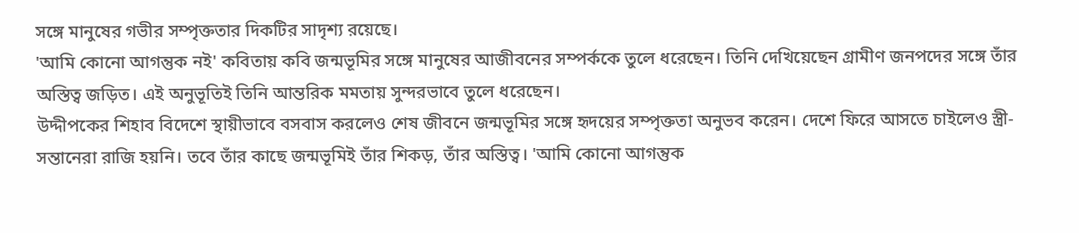সঙ্গে মানুষের গভীর সম্পৃক্ততার দিকটির সাদৃশ্য রয়েছে।
'আমি কোনো আগন্তুক নই' কবিতায় কবি জন্মভূমির সঙ্গে মানুষের আজীবনের সম্পর্ককে তুলে ধরেছেন। তিনি দেখিয়েছেন গ্রামীণ জনপদের সঙ্গে তাঁর অস্তিত্ব জড়িত। এই অনুভূতিই তিনি আন্তরিক মমতায় সুন্দরভাবে তুলে ধরেছেন।
উদ্দীপকের শিহাব বিদেশে স্থায়ীভাবে বসবাস করলেও শেষ জীবনে জন্মভূমির সঙ্গে হৃদয়ের সম্পৃক্ততা অনুভব করেন। দেশে ফিরে আসতে চাইলেও স্ত্রী-সন্তানেরা রাজি হয়নি। তবে তাঁর কাছে জন্মভূমিই তাঁর শিকড়, তাঁর অস্তিত্ব। 'আমি কোনো আগন্তুক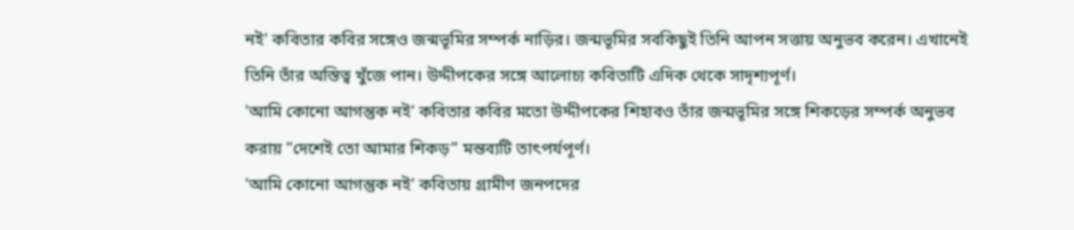নই' কবিতার কবির সঙ্গেও জন্মভূমির সম্পর্ক নাড়ির। জন্মভূমির সবকিছুই তিনি আপন সত্তায় অনুভব করেন। এখানেই তিনি তাঁর অস্তিত্ব খুঁজে পান। উদ্দীপকের সঙ্গে আলোচ্য কবিতাটি এদিক থেকে সাদৃশ্যপূর্ণ।
'আমি কোনো আগন্তুক নই' কবিতার কবির মতো উদ্দীপকের শিহাবও তাঁর জন্মভূমির সঙ্গে শিকড়ের সম্পর্ক অনুভব করায় "দেশেই তো আমার শিকড়” মন্তব্যটি তাৎপর্যপূর্ণ।
'আমি কোনো আগন্তুক নই' কবিতায় গ্রামীণ জনপদের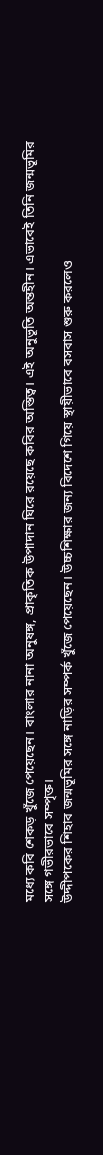মধ্যে কবি শেকড় খুঁজে পেয়েছেন। বাংলার নানা অনুষঙ্গ, প্রাকৃতিক উপাদান ঘিরে রয়েছে কবির অস্তিত্ব। এই অনুভূতি অন্তহীন। এভাবেই তিনি জন্মভূমির সঙ্গে গভীরভাবে সম্পৃক্ত।
উদ্দীপকের শিহাব জন্মভূমির সঙ্গে নাড়ির সম্পর্ক খুঁজে পেয়েছেন। উচ্চশিক্ষার জন্য বিদেশে গিয়ে স্থায়ীভাবে বসবাস শুরু করলেও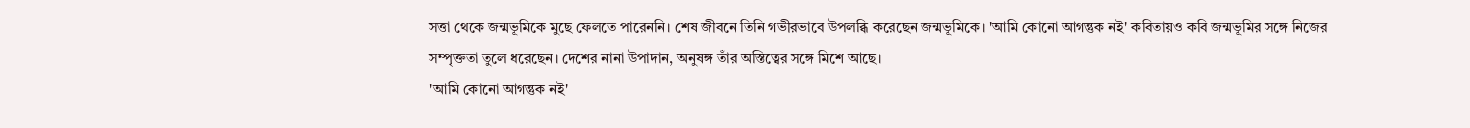সত্তা থেকে জন্মভূমিকে মুছে ফেলতে পারেননি। শেষ জীবনে তিনি গভীরভাবে উপলব্ধি করেছেন জন্মভূমিকে। 'আমি কোনো আগন্তুক নই' কবিতায়ও কবি জন্মভূমির সঙ্গে নিজের সম্পৃক্ততা তুলে ধরেছেন। দেশের নানা উপাদান, অনুষঙ্গ তাঁর অস্তিত্বের সঙ্গে মিশে আছে।
'আমি কোনো আগন্তুক নই'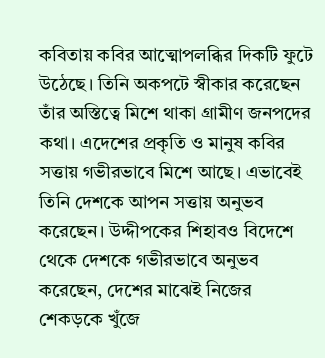কবিতায় কবির আত্মোপলব্ধির দিকটি ফুটে উঠেছে। তিনি অকপটে স্বীকার করেছেন তাঁর অস্তিত্বে মিশে থাকা গ্রামীণ জনপদের কথা। এদেশের প্রকৃতি ও মানুষ কবির সত্তায় গভীরভাবে মিশে আছে। এভাবেই তিনি দেশকে আপন সত্তায় অনুভব করেছেন। উদ্দীপকের শিহাবও বিদেশে থেকে দেশকে গভীরভাবে অনুভব করেছেন, দেশের মাঝেই নিজের শেকড়কে খুঁজে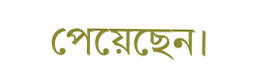পেয়েছেন।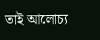তাই আলোচ্য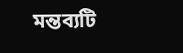মন্তব্যটি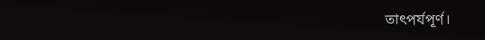তাৎপর্যপূর্ণ।